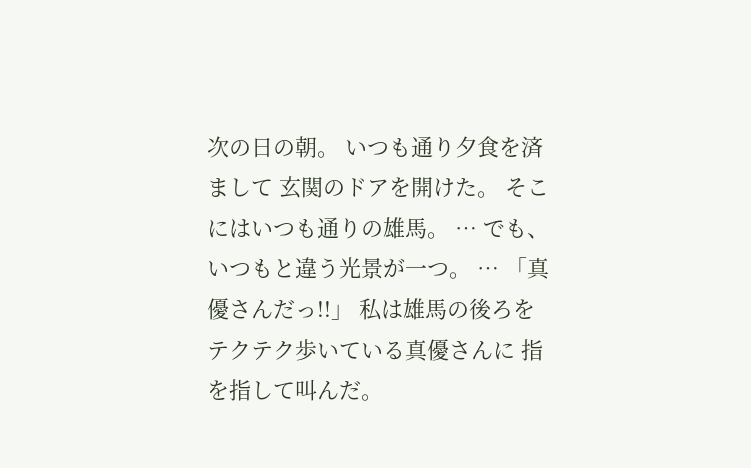次の日の朝。 いつも通り夕食を済まして 玄関のドアを開けた。 そこにはいつも通りの雄馬。 … でも、いつもと違う光景が一つ。 … 「真優さんだっ!!」 私は雄馬の後ろを テクテク歩いている真優さんに 指を指して叫んだ。